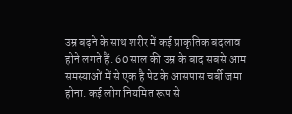उम्र बढ़ने के साथ शरीर में कई प्राकृतिक बदलाव होने लगते हैं. 60 साल की उम्र के बाद सबसे आम समस्याओं में से एक है पेट के आसपास चर्बी जमा होना. कई लोग नियमित रूप से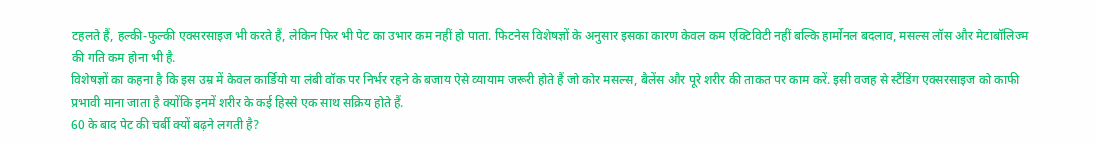टहलते हैं, हल्की-फुल्की एक्सरसाइज भी करते हैं, लेकिन फिर भी पेट का उभार कम नहीं हो पाता. फिटनेस विशेषज्ञों के अनुसार इसका कारण केवल कम एक्टिविटी नहीं बल्कि हार्मोनल बदलाव, मसल्स लॉस और मेटाबॉलिज्म की गति कम होना भी है.
विशेषज्ञों का कहना है कि इस उम्र में केवल कार्डियो या लंबी वॉक पर निर्भर रहने के बजाय ऐसे व्यायाम जरूरी होते हैं जो कोर मसल्स, बैलेंस और पूरे शरीर की ताकत पर काम करें. इसी वजह से स्टैंडिंग एक्सरसाइज को काफी प्रभावी माना जाता है क्योंकि इनमें शरीर के कई हिस्से एक साथ सक्रिय होते हैं.
60 के बाद पेट की चर्बी क्यों बढ़ने लगती है?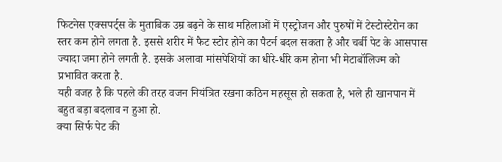फिटनेस एक्सपर्ट्स के मुताबिक उम्र बढ़ने के साथ महिलाओं में एस्ट्रोजन और पुरुषों में टेस्टोस्टेरोन का स्तर कम होने लगता है. इससे शरीर में फैट स्टोर होने का पैटर्न बदल सकता है और चर्बी पेट के आसपास ज्यादा जमा होने लगती है. इसके अलावा मांसपेशियों का धीरे-धीरे कम होना भी मेटाबॉलिज्म को प्रभावित करता है.
यही वजह है कि पहले की तरह वजन नियंत्रित रखना कठिन महसूस हो सकता है, भले ही खानपान में बहुत बड़ा बदलाव न हुआ हो.
क्या सिर्फ पेट की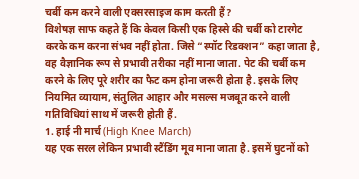चर्बी कम करने वाली एक्सरसाइज काम करती हैं?
विशेषज्ञ साफ कहते हैं कि केवल किसी एक हिस्से की चर्बी को टारगेट करके कम करना संभव नहीं होता. जिसे “स्पॉट रिडक्शन” कहा जाता है, वह वैज्ञानिक रूप से प्रभावी तरीका नहीं माना जाता. पेट की चर्बी कम करने के लिए पूरे शरीर का फैट कम होना जरूरी होता है. इसके लिए नियमित व्यायाम, संतुलित आहार और मसल्स मजबूत करने वाली गतिविधियां साथ में जरूरी होती हैं.
1. हाई नी मार्च (High Knee March)
यह एक सरल लेकिन प्रभावी स्टैंडिंग मूव माना जाता है. इसमें घुटनों को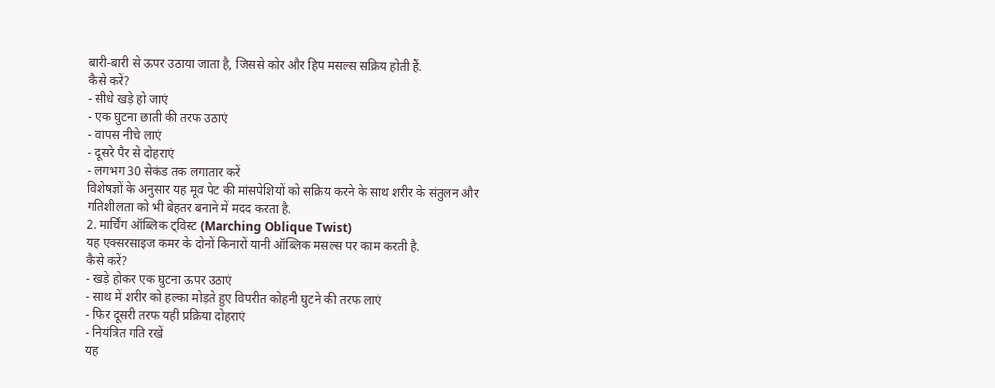बारी-बारी से ऊपर उठाया जाता है, जिससे कोर और हिप मसल्स सक्रिय होती हैं.
कैसे करें?
- सीधे खड़े हो जाएं
- एक घुटना छाती की तरफ उठाएं
- वापस नीचे लाएं
- दूसरे पैर से दोहराएं
- लगभग 30 सेकंड तक लगातार करें
विशेषज्ञों के अनुसार यह मूव पेट की मांसपेशियों को सक्रिय करने के साथ शरीर के संतुलन और गतिशीलता को भी बेहतर बनाने में मदद करता है.
2. मार्चिंग ऑब्लिक ट्विस्ट (Marching Oblique Twist)
यह एक्सरसाइज कमर के दोनों किनारों यानी ऑब्लिक मसल्स पर काम करती है.
कैसे करें?
- खड़े होकर एक घुटना ऊपर उठाएं
- साथ में शरीर को हल्का मोड़ते हुए विपरीत कोहनी घुटने की तरफ लाएं
- फिर दूसरी तरफ यही प्रक्रिया दोहराएं
- नियंत्रित गति रखें
यह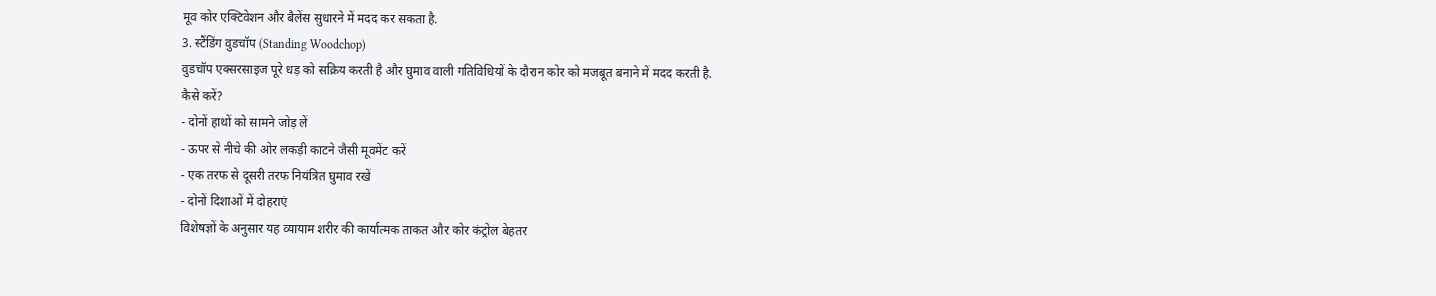मूव कोर एक्टिवेशन और बैलेंस सुधारने में मदद कर सकता है.
3. स्टैंडिंग वुडचॉप (Standing Woodchop)
वुडचॉप एक्सरसाइज पूरे धड़ को सक्रिय करती है और घुमाव वाली गतिविधियों के दौरान कोर को मजबूत बनाने में मदद करती है.
कैसे करें?
- दोनों हाथों को सामने जोड़ लें
- ऊपर से नीचे की ओर लकड़ी काटने जैसी मूवमेंट करें
- एक तरफ से दूसरी तरफ नियंत्रित घुमाव रखें
- दोनों दिशाओं में दोहराएं
विशेषज्ञों के अनुसार यह व्यायाम शरीर की कार्यात्मक ताकत और कोर कंट्रोल बेहतर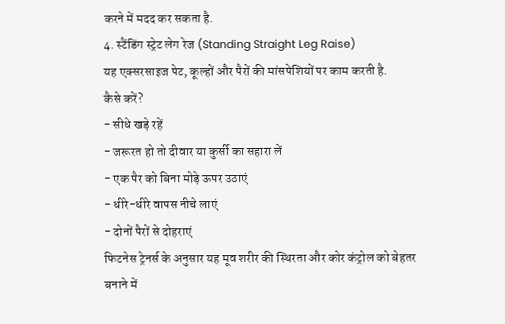करने में मदद कर सकता है.
4. स्टैंडिंग स्ट्रेट लेग रेज (Standing Straight Leg Raise)
यह एक्सरसाइज पेट, कूल्हों और पैरों की मांसपेशियों पर काम करती है.
कैसे करें?
- सीधे खड़े रहें
- जरूरत हो तो दीवार या कुर्सी का सहारा लें
- एक पैर को बिना मोड़े ऊपर उठाएं
- धीरे-धीरे वापस नीचे लाएं
- दोनों पैरों से दोहराएं
फिटनेस ट्रेनर्स के अनुसार यह मूव शरीर की स्थिरता और कोर कंट्रोल को बेहतर बनाने में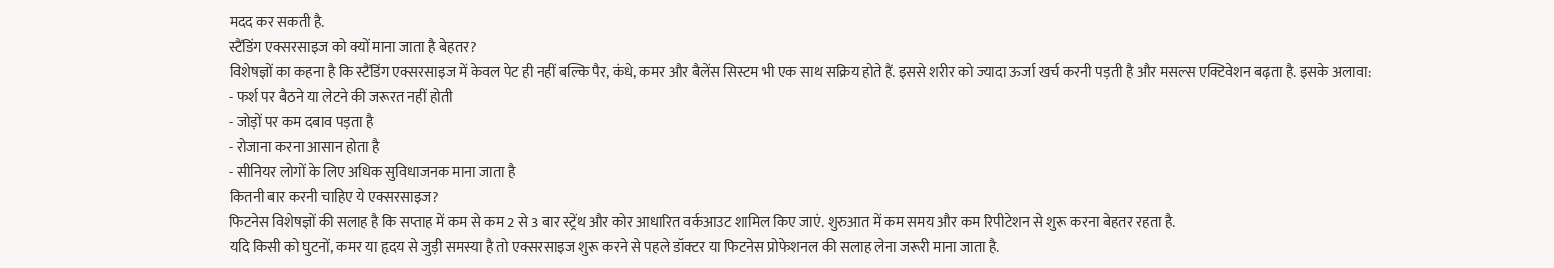मदद कर सकती है.
स्टैंडिंग एक्सरसाइज को क्यों माना जाता है बेहतर?
विशेषज्ञों का कहना है कि स्टैंडिंग एक्सरसाइज में केवल पेट ही नहीं बल्कि पैर, कंधे, कमर और बैलेंस सिस्टम भी एक साथ सक्रिय होते हैं. इससे शरीर को ज्यादा ऊर्जा खर्च करनी पड़ती है और मसल्स एक्टिवेशन बढ़ता है. इसके अलावा:
- फर्श पर बैठने या लेटने की जरूरत नहीं होती
- जोड़ों पर कम दबाव पड़ता है
- रोजाना करना आसान होता है
- सीनियर लोगों के लिए अधिक सुविधाजनक माना जाता है
कितनी बार करनी चाहिए ये एक्सरसाइज?
फिटनेस विशेषज्ञों की सलाह है कि सप्ताह में कम से कम 2 से 3 बार स्ट्रेंथ और कोर आधारित वर्कआउट शामिल किए जाएं. शुरुआत में कम समय और कम रिपीटेशन से शुरू करना बेहतर रहता है.
यदि किसी को घुटनों, कमर या हृदय से जुड़ी समस्या है तो एक्सरसाइज शुरू करने से पहले डॉक्टर या फिटनेस प्रोफेशनल की सलाह लेना जरूरी माना जाता है.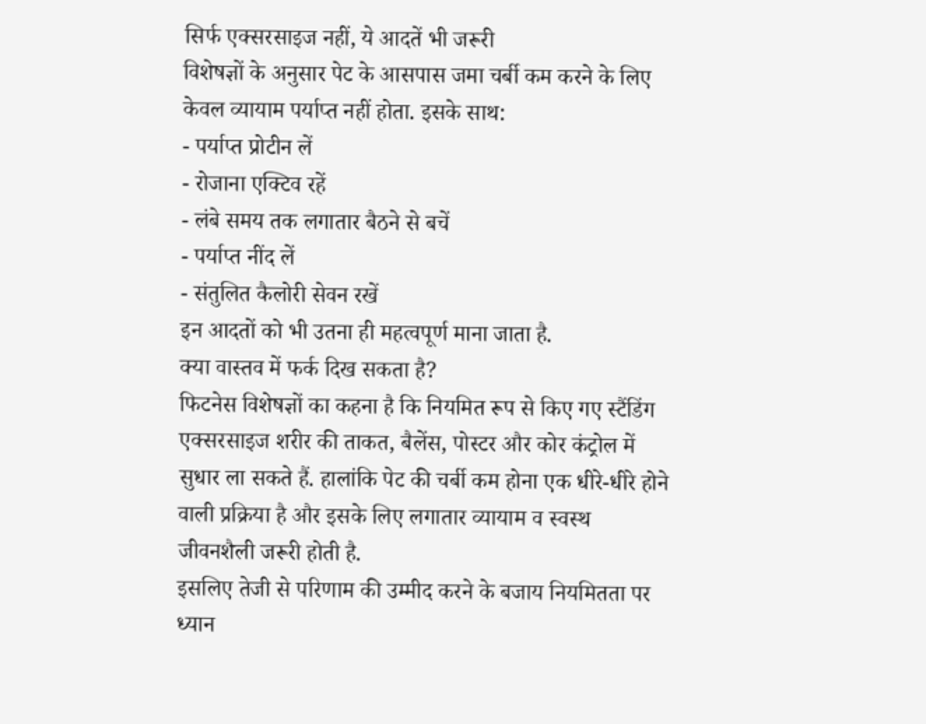सिर्फ एक्सरसाइज नहीं, ये आदतें भी जरूरी
विशेषज्ञों के अनुसार पेट के आसपास जमा चर्बी कम करने के लिए केवल व्यायाम पर्याप्त नहीं होता. इसके साथ:
- पर्याप्त प्रोटीन लें
- रोजाना एक्टिव रहें
- लंबे समय तक लगातार बैठने से बचें
- पर्याप्त नींद लें
- संतुलित कैलोरी सेवन रखें
इन आदतों को भी उतना ही महत्वपूर्ण माना जाता है.
क्या वास्तव में फर्क दिख सकता है?
फिटनेस विशेषज्ञों का कहना है कि नियमित रूप से किए गए स्टैंडिंग एक्सरसाइज शरीर की ताकत, बैलेंस, पोस्टर और कोर कंट्रोल में सुधार ला सकते हैं. हालांकि पेट की चर्बी कम होना एक धीरे-धीरे होने वाली प्रक्रिया है और इसके लिए लगातार व्यायाम व स्वस्थ जीवनशैली जरूरी होती है.
इसलिए तेजी से परिणाम की उम्मीद करने के बजाय नियमितता पर ध्यान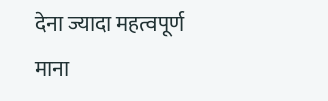देना ज्यादा महत्वपूर्ण माना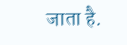जाता है.